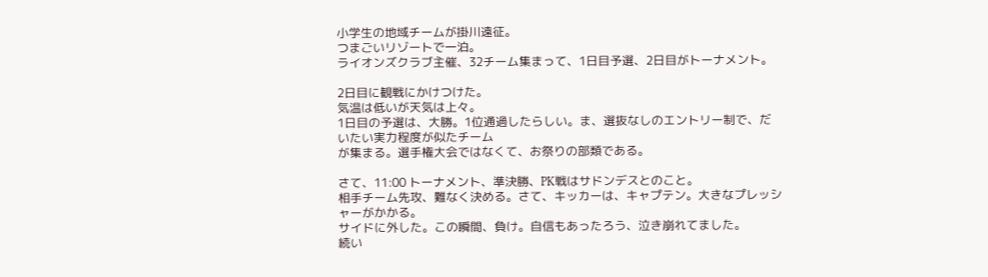小学生の地域チームが掛川遠征。
つまごいリゾートで一泊。
ライオンズクラブ主催、32チーム集まって、1日目予選、2日目がトーナメント。

2日目に観戦にかけつけた。
気温は低いが天気は上々。
1日目の予選は、大勝。1位通過したらしい。ま、選抜なしのエントリー制で、だいたい実力程度が似たチーム
が集まる。選手権大会ではなくて、お祭りの部類である。

さて、11:00 トーナメント、準決勝、PK戦はサドンデスとのこと。
相手チーム先攻、難なく決める。さて、キッカーは、キャプテン。大きなプレッシャーがかかる。
サイドに外した。この瞬間、負け。自信もあったろう、泣き崩れてました。
続い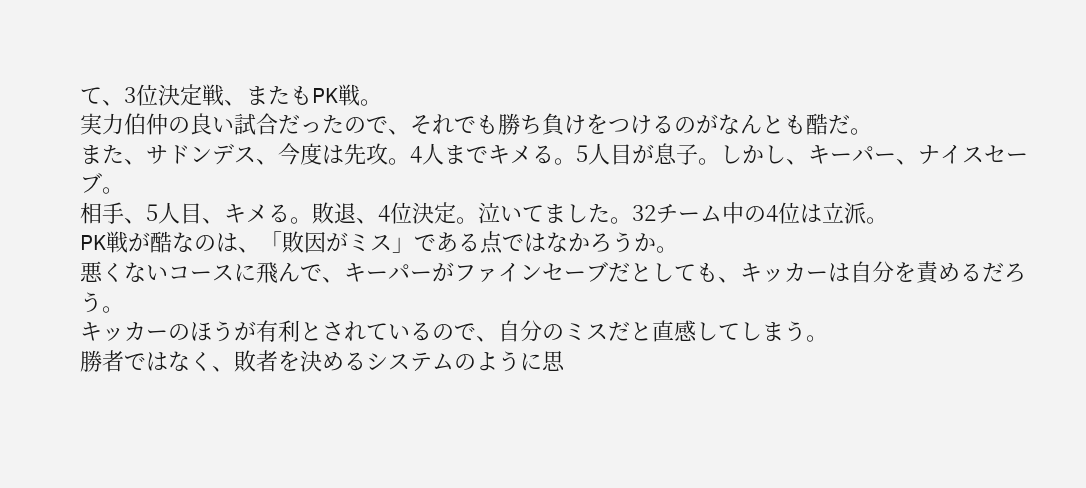て、3位決定戦、またもPK戦。
実力伯仲の良い試合だったので、それでも勝ち負けをつけるのがなんとも酷だ。
また、サドンデス、今度は先攻。4人までキメる。5人目が息子。しかし、キーパー、ナイスセーブ。
相手、5人目、キメる。敗退、4位決定。泣いてました。32チーム中の4位は立派。
PK戦が酷なのは、「敗因がミス」である点ではなかろうか。
悪くないコースに飛んで、キーパーがファインセーブだとしても、キッカーは自分を責めるだろう。
キッカーのほうが有利とされているので、自分のミスだと直感してしまう。
勝者ではなく、敗者を決めるシステムのように思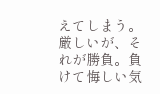えてしまう。
厳しいが、それが勝負。負けて悔しい気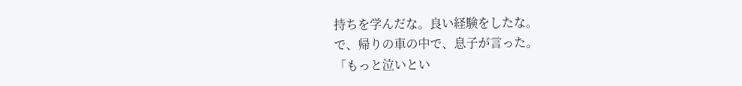持ちを学んだな。良い経験をしたな。
で、帰りの車の中で、息子が言った。
「もっと泣いとい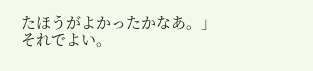たほうがよかったかなあ。」
それでよい。